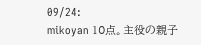09/24:
mikoyan 10点。主役の親子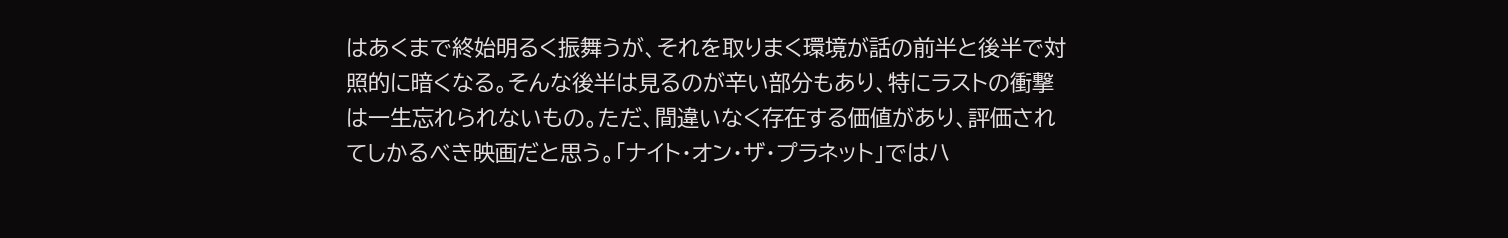はあくまで終始明るく振舞うが、それを取りまく環境が話の前半と後半で対照的に暗くなる。そんな後半は見るのが辛い部分もあり、特にラストの衝撃は一生忘れられないもの。ただ、間違いなく存在する価値があり、評価されてしかるべき映画だと思う。「ナイト・オン・ザ・プラネット」ではハ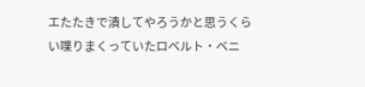エたたきで潰してやろうかと思うくらい喋りまくっていたロベルト・ベニ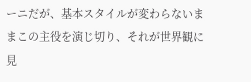ーニだが、基本スタイルが変わらないままこの主役を演じ切り、それが世界観に見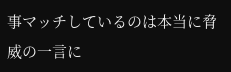事マッチしているのは本当に脅威の一言に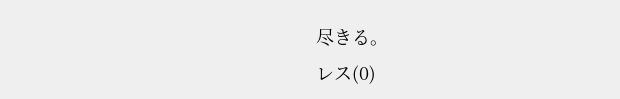尽きる。
レス(0)